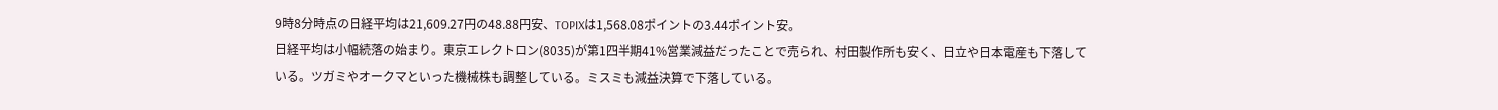9時8分時点の日経平均は21,609.27円の48.88円安、TOPIXは1,568.08ポイントの3.44ポイント安。
日経平均は小幅続落の始まり。東京エレクトロン(8035)が第1四半期41%営業減益だったことで売られ、村田製作所も安く、日立や日本電産も下落している。ツガミやオークマといった機械株も調整している。ミスミも減益決算で下落している。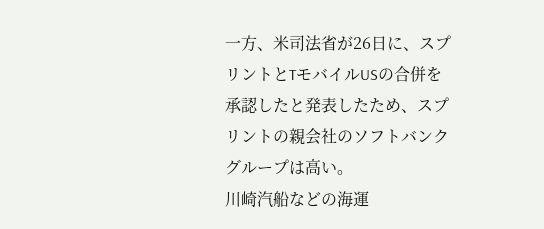一方、米司法省が26日に、スプリントとTモバイルUSの合併を承認したと発表したため、スプリントの親会社のソフトバンクグループは高い。
川崎汽船などの海運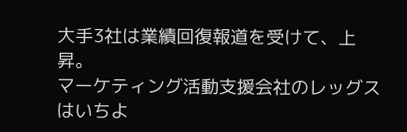大手3社は業績回復報道を受けて、上昇。
マーケティング活動支援会社のレッグスはいちよ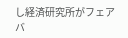し経済研究所がフェアバ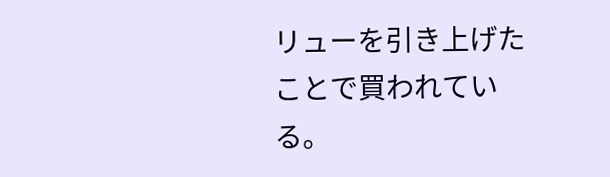リューを引き上げたことで買われている。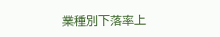業種別下落率上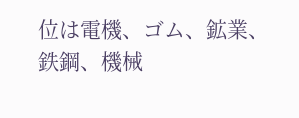位は電機、ゴム、鉱業、鉄鋼、機械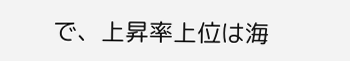で、上昇率上位は海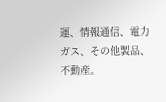運、情報通信、電力ガス、その他製品、不動産。